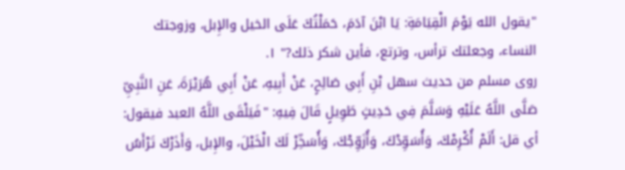"يقول الله يَوْمَ الْقِيَامَةِ: يَا ابْنَ آدَمَ، حَمَلْتُكَ عَلَى الخيل والإِبل، وزوجتك النساء، وجعلتك ترأس، وترتع، فأين شكر ذلك?" ١.
روى مسلم من حديث سهل بْنِ أَبِي صَالِحٍ، عَنْ أَبِيهِ، عَنْ أَبِي هُرَيْرَةَ، عَنِ النَّبِيِّ صَلَّى اللَّهُ عَلَيْهِ وَسَلَّمَ فِي حَدِيثٍ طَوِيلٍ قَالَ فِيهِ: "فَيَلْقَى اللَّهُ العبد فيقول: أي قل: أَلَمْ أُكْرِمْكَ، وَأُسَوِّدْكَ، وَأُزَوِّجْكَ، وَأُسَخِّرْ لَكَ الْخَيْلَ، والإِبل، وَأَذَرْكَ تَرْأَسُ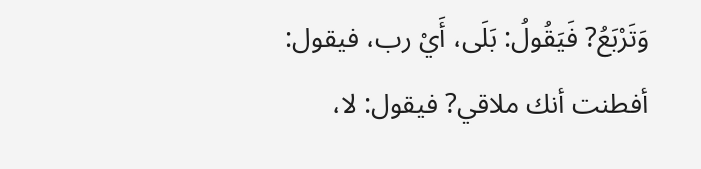وَتَرْبَعُ? فَيَقُولُ: بَلَى، أَيْ رب، فيقول: أفطنت أنك ملاقي? فيقول: لا،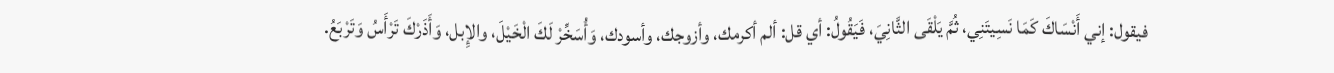فيقول: إني أَنْسَاكَ كَمَا نَسِيتَنِي، ثُمَّ يَلْقَى الثَّانِيَ، فَيَقُولُ: أي قل: ألم أكرمك، وأزوجك، وأسودك، وَأُسَخِّرْ لَكَ الْخَيْلَ، والإِبل، وَأَذَرْكَ تَرْأَسُ وَتَرْبَعُ.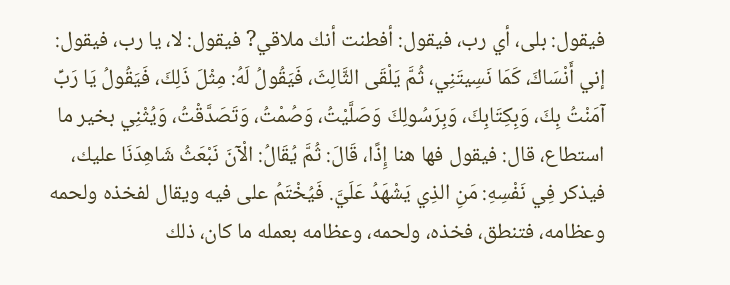فيقول: بلى، أي رب، فيقول: أفطنت أنك ملاقي? فيقول: لا، يا رب، فيقول: إني أَنْسَاكَ، كَمَا نَسِيتَنِي، ثُمَّ يَلْقَى الثَّالِثَ، فَيَقُولُ لَهُ: مِثْلَ ذَلِكَ، فَيَقُولُ يَا رَبِّ آمَنْتُ بِكَ، وَبِكِتَابِكَ، وَبِرَسُولِكَ وَصَلَّيْتُ، وَصُمْتُ، وَتَصَدَّقْتُ، وَيُثْنِي بخير ما استطاع، قال: فيقول فها هنا إِذًا، قَالَ: ثُمَّ يُقَالُ: الْآنَ نَبْعَثُ شَاهِدَنَا عليك، فيذكر فِي نَفْسِهِ: مَنِ الذِي يَشْهَدُ عَلَيَّ. فَيُخْتَمُ على فيه ويقال لفخذه ولحمه وعظامه، فتنطق، فخذه، ولحمه، وعظامه بعمله ما كان، ذلك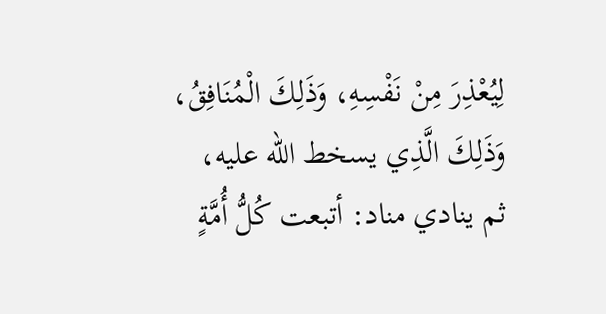لِيُعْذِرَ مِنْ نَفْسِهِ، وَذَلِكَ الْمُنَافِقُ، وَذَلِكَ الَّذِي يسخط الله عليه، ثم ينادي مناد: أتبعت كُلُّ أُمَّةٍ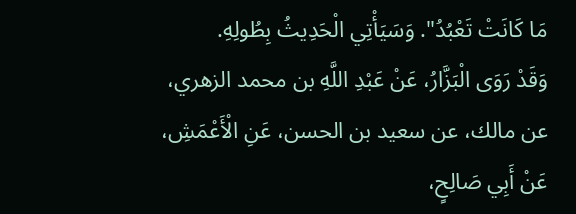مَا كَانَتْ تَعْبُدُ". وَسَيَأْتِي الْحَدِيثُ بِطُولِهِ.
وَقَدْ رَوَى الْبَزَّارُ، عَنْ عَبْدِ اللَّهِ بن محمد الزهري، عن مالك، عن سعيد بن الحسن، عَنِ الْأَعْمَشِ، عَنْ أَبِي صَالِحٍ،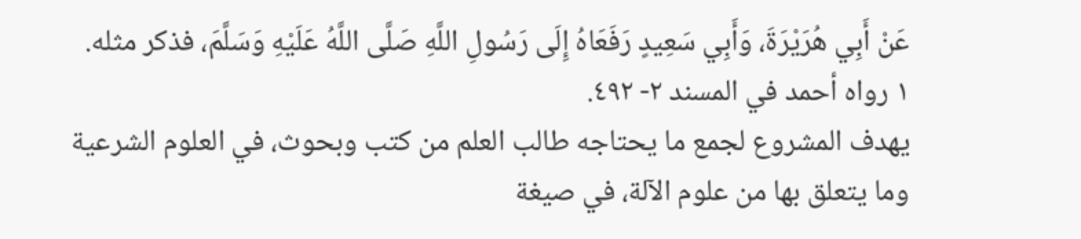عَنْ أَبِي هُرَيْرَةَ، وَأَبِي سَعِيدٍ رَفَعَاهُ إِلَى رَسُولِ اللَّهِ صَلَّى اللَّهُ عَلَيْهِ وَسَلَّمَ، فذكر مثله.
١ رواه أحمد في المسند ٢- ٤٩٢.
يهدف المشروع لجمع ما يحتاجه طالب العلم من كتب وبحوث، في العلوم الشرعية وما يتعلق بها من علوم الآلة، في صيغة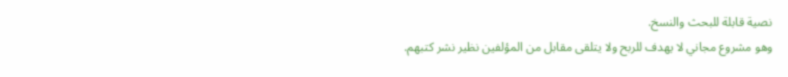نصية قابلة للبحث والنسخ.
وهو مشروع مجاني لا يهدف للربح ولا يتلقى مقابل من المؤلفين نظير نشر كتبهم.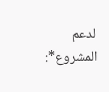لدعم المشروع*: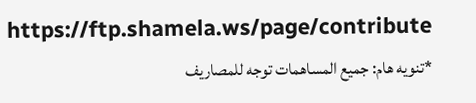https://ftp.shamela.ws/page/contribute
*تنويه هام: جميع المساهمات توجه للمصاريف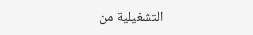التشغيلية من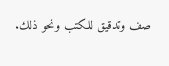صف وتدقيق للكتب ونحو ذلك.